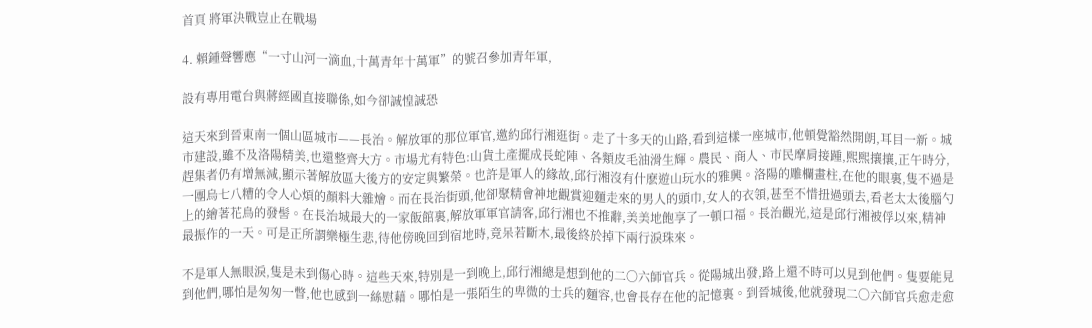首頁 將軍決戰豈止在戰場

4. 賴鍾聲響應“一寸山河一滴血,十萬青年十萬軍”的號召參加青年軍,

設有專用電台與蔣經國直接聯係,如今卻誠惶誠恐

這天來到晉東南一個山區城市——長治。解放軍的那位軍官,邀約邱行湘逛街。走了十多天的山路,看到這樣一座城市,他頓覺豁然開朗,耳目一新。城市建設,雖不及洛陽精美,也還整齊大方。市場尤有特色:山貨土產擺成長蛇陣、各類皮毛油滑生輝。農民、商人、市民摩肩接踵,熙熙攘攘,正午時分,趕集者仍有增無減,顯示著解放區大後方的安定與繁榮。也許是軍人的緣故,邱行湘沒有什麽遊山玩水的雅興。洛陽的雕欄畫柱,在他的眼裏,隻不過是一團烏七八糟的令人心煩的顏料大雜燴。而在長治街頭,他卻聚精會神地觀賞迎麵走來的男人的頭巾,女人的衣領,甚至不惜扭過頭去,看老太太後腦勺上的繪著花鳥的發髻。在長治城最大的一家飯館裏,解放軍軍官請客,邱行湘也不推辭,美美地飽享了一頓口福。長治觀光,這是邱行湘被俘以來,精神最振作的一天。可是正所謂樂極生悲,待他傍晚回到宿地時,竟呆若斷木,最後終於掉下兩行淚珠來。

不是軍人無眼淚,隻是未到傷心時。這些天來,特別是一到晚上,邱行湘總是想到他的二〇六師官兵。從陽城出發,路上還不時可以見到他們。隻要能見到他們,哪怕是匆匆一瞥,他也感到一絲慰藉。哪怕是一張陌生的卑微的士兵的麵容,也會長存在他的記憶裏。到晉城後,他就發現二〇六師官兵愈走愈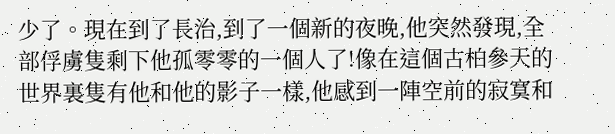少了。現在到了長治,到了一個新的夜晚,他突然發現,全部俘虜隻剩下他孤零零的一個人了!像在這個古柏參天的世界裏隻有他和他的影子一樣,他感到一陣空前的寂寞和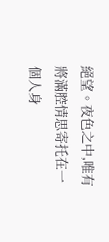絕望。夜色之中,唯有將滿腔情思寄托在一個人身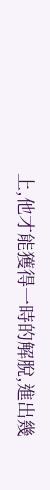上,他才能獲得一時的解脫,進出幾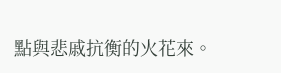點與悲戚抗衡的火花來。